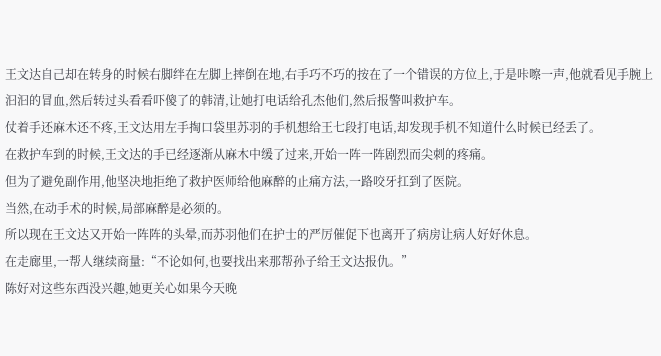王文达自己却在转身的时候右脚绊在左脚上摔倒在地,右手巧不巧的按在了一个错误的方位上,于是咔嚓一声,他就看见手腕上汩汩的冒血,然后转过头看看吓傻了的韩清,让她打电话给孔杰他们,然后报警叫救护车。
仗着手还麻木还不疼,王文达用左手掏口袋里苏羽的手机想给王七段打电话,却发现手机不知道什么时候已经丢了。
在救护车到的时候,王文达的手已经逐渐从麻木中缓了过来,开始一阵一阵剧烈而尖刺的疼痛。
但为了避免副作用,他坚决地拒绝了救护医师给他麻醉的止痛方法,一路咬牙扛到了医院。
当然,在动手术的时候,局部麻醉是必须的。
所以现在王文达又开始一阵阵的头晕,而苏羽他们在护士的严厉催促下也离开了病房让病人好好休息。
在走廊里,一帮人继续商量:“不论如何,也要找出来那帮孙子给王文达报仇。”
陈好对这些东西没兴趣,她更关心如果今天晚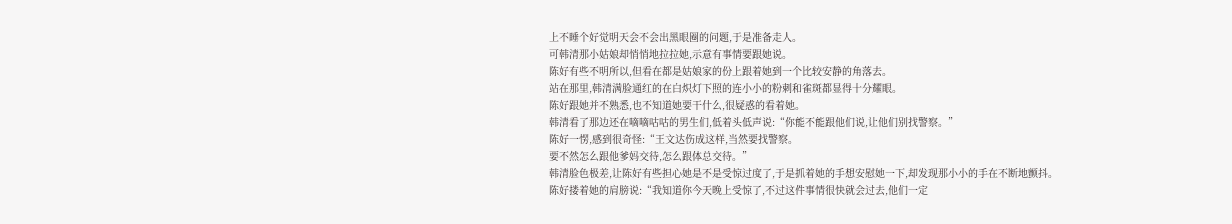上不睡个好觉明天会不会出黑眼圈的问题,于是准备走人。
可韩清那小姑娘却悄悄地拉拉她,示意有事情要跟她说。
陈好有些不明所以,但看在都是姑娘家的份上跟着她到一个比较安静的角落去。
站在那里,韩清满脸通红的在白炽灯下照的连小小的粉刺和雀斑都显得十分耀眼。
陈好跟她并不熟悉,也不知道她要干什么,很疑惑的看着她。
韩清看了那边还在嘀嘀咕咕的男生们,低着头低声说:“你能不能跟他们说,让他们别找警察。”
陈好一愣,感到很奇怪:“王文达伤成这样,当然要找警察。
要不然怎么跟他爹妈交待,怎么跟体总交待。”
韩清脸色极差,让陈好有些担心她是不是受惊过度了,于是抓着她的手想安慰她一下,却发现那小小的手在不断地颤抖。
陈好搂着她的肩膀说:“我知道你今天晚上受惊了,不过这件事情很快就会过去,他们一定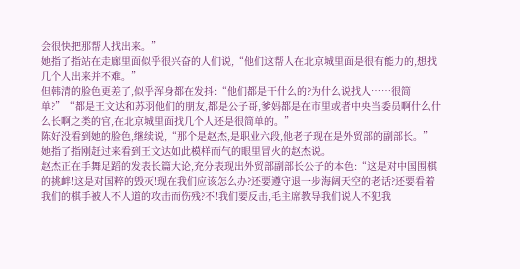会很快把那帮人找出来。”
她指了指站在走廊里面似乎很兴奋的人们说,“他们这帮人在北京城里面是很有能力的,想找几个人出来并不难。”
但韩清的脸色更差了,似乎浑身都在发抖:“他们都是干什么的?为什么说找人……很简单?”“都是王文达和苏羽他们的朋友,都是公子哥,爹妈都是在市里或者中央当委员啊什么什么长啊之类的官,在北京城里面找几个人还是很简单的。”
陈好没看到她的脸色,继续说,“那个是赵杰,是职业六段,他老子现在是外贸部的副部长。”
她指了指刚赶过来看到王文达如此模样而气的眼里冒火的赵杰说。
赵杰正在手舞足蹈的发表长篇大论,充分表现出外贸部副部长公子的本色:“这是对中国围棋的挑衅!这是对国粹的毁灭!现在我们应该怎么办?还要遵守退一步海阔天空的老话?还要看着我们的棋手被人不人道的攻击而伤残?不!我们要反击,毛主席教导我们说人不犯我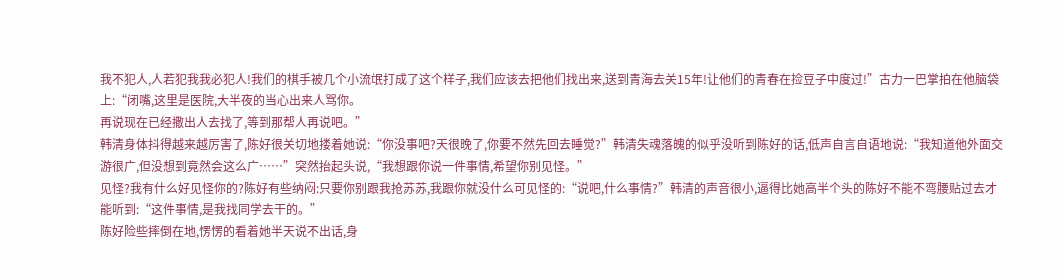我不犯人,人若犯我我必犯人!我们的棋手被几个小流氓打成了这个样子,我们应该去把他们找出来,送到青海去关15年!让他们的青春在捡豆子中度过!”古力一巴掌拍在他脑袋上:“闭嘴,这里是医院,大半夜的当心出来人骂你。
再说现在已经撒出人去找了,等到那帮人再说吧。”
韩清身体抖得越来越厉害了,陈好很关切地搂着她说:“你没事吧?天很晚了,你要不然先回去睡觉?”韩清失魂落魄的似乎没听到陈好的话,低声自言自语地说:“我知道他外面交游很广,但没想到竟然会这么广……”突然抬起头说,“我想跟你说一件事情,希望你别见怪。”
见怪?我有什么好见怪你的?陈好有些纳闷:只要你别跟我抢苏苏,我跟你就没什么可见怪的:“说吧,什么事情?”韩清的声音很小,逼得比她高半个头的陈好不能不弯腰贴过去才能听到:“这件事情,是我找同学去干的。”
陈好险些摔倒在地,愣愣的看着她半天说不出话,身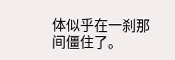体似乎在一刹那间僵住了。